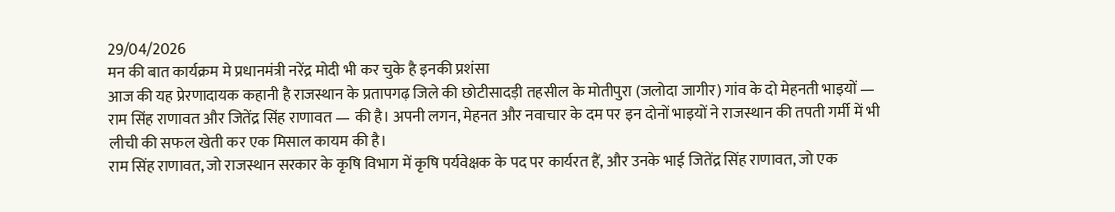29/04/2026
मन की बात कार्यक्रम मे प्रधानमंत्री नरेंद्र मोदी भी कर चुके है इनकी प्रशंसा
आज की यह प्रेरणादायक कहानी है राजस्थान के प्रतापगढ़ जिले की छोटीसादड़ी तहसील के मोतीपुरा (जलोदा जागीर) गांव के दो मेहनती भाइयों — राम सिंह राणावत और जितेंद्र सिंह राणावत — की है। अपनी लगन, मेहनत और नवाचार के दम पर इन दोनों भाइयों ने राजस्थान की तपती गर्मी में भी लीची की सफल खेती कर एक मिसाल कायम की है।
राम सिंह राणावत, जो राजस्थान सरकार के कृषि विभाग में कृषि पर्यवेक्षक के पद पर कार्यरत हैं, और उनके भाई जितेंद्र सिंह राणावत, जो एक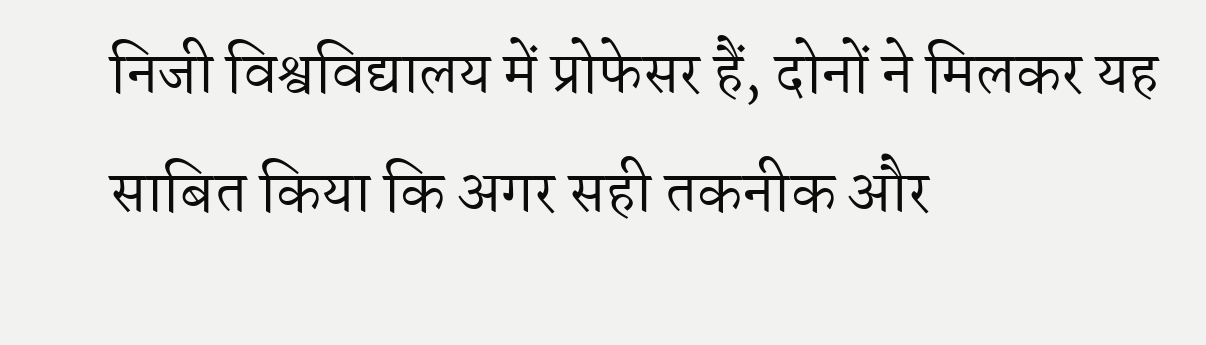निजी विश्वविद्यालय में प्रोफेसर हैं, दोनों ने मिलकर यह साबित किया कि अगर सही तकनीक और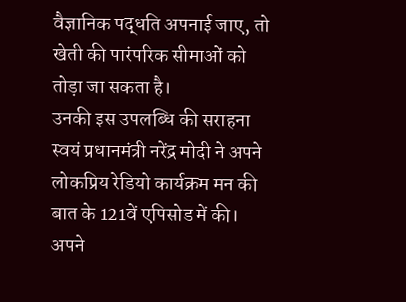वैज्ञानिक पद्धति अपनाई जाए, तो खेती की पारंपरिक सीमाओं को तोड़ा जा सकता है।
उनकी इस उपलब्धि की सराहना स्वयं प्रधानमंत्री नरेंद्र मोदी ने अपने लोकप्रिय रेडियो कार्यक्रम मन की बात के 121वें एपिसोड में की। अपने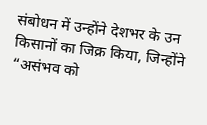संबोधन में उन्होंने देशभर के उन किसानों का जिक्र किया, जिन्होंने “असंभव को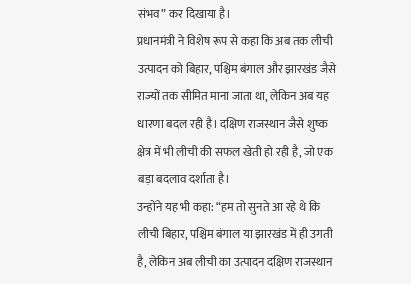संभव” कर दिखाया है।
प्रधानमंत्री ने विशेष रूप से कहा कि अब तक लीची उत्पादन को बिहार, पश्चिम बंगाल और झारखंड जैसे राज्यों तक सीमित माना जाता था, लेकिन अब यह धारणा बदल रही है। दक्षिण राजस्थान जैसे शुष्क क्षेत्र में भी लीची की सफल खेती हो रही है, जो एक बड़ा बदलाव दर्शाता है।
उन्होंने यह भी कहा: “हम तो सुनते आ रहे थे कि लीची बिहार, पश्चिम बंगाल या झारखंड में ही उगती है, लेकिन अब लीची का उत्पादन दक्षिण राजस्थान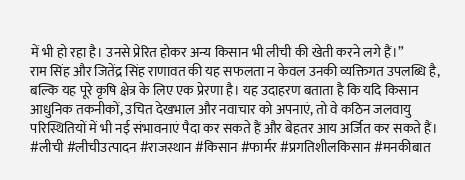में भी हो रहा है। उनसे प्रेरित होकर अन्य किसान भी लीची की खेती करने लगे हैं।”
राम सिंह और जितेंद्र सिंह राणावत की यह सफलता न केवल उनकी व्यक्तिगत उपलब्धि है, बल्कि यह पूरे कृषि क्षेत्र के लिए एक प्रेरणा है। यह उदाहरण बताता है कि यदि किसान आधुनिक तकनीकों, उचित देखभाल और नवाचार को अपनाएं, तो वे कठिन जलवायु परिस्थितियों में भी नई संभावनाएं पैदा कर सकते हैं और बेहतर आय अर्जित कर सकते हैं।
#लीची #लीचीउत्पादन #राजस्थान #किसान #फार्मर #प्रगतिशीलकिसान #मनकीबात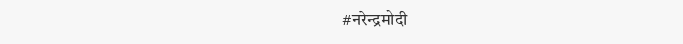#नरेन्द्रमोदी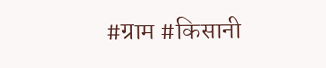#ग्राम #किसानी